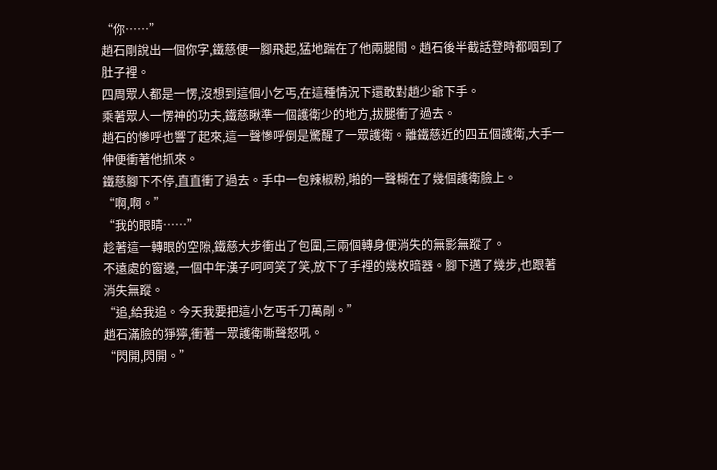“你……”
趙石剛說出一個你字,鐵慈便一腳飛起,猛地踹在了他兩腿間。趙石後半截話登時都咽到了肚子裡。
四周眾人都是一愣,沒想到這個小乞丐,在這種情況下還敢對趙少爺下手。
乘著眾人一愣神的功夫,鐵慈瞅準一個護衛少的地方,拔腿衝了過去。
趙石的慘呼也響了起來,這一聲慘呼倒是驚醒了一眾護衛。離鐵慈近的四五個護衛,大手一伸便衝著他抓來。
鐵慈腳下不停,直直衝了過去。手中一包辣椒粉,啪的一聲糊在了幾個護衛臉上。
“啊,啊。”
“我的眼睛……”
趁著這一轉眼的空隙,鐵慈大步衝出了包圍,三兩個轉身便消失的無影無蹤了。
不遠處的窗邊,一個中年漢子呵呵笑了笑,放下了手裡的幾枚暗器。腳下邁了幾步,也跟著消失無蹤。
“追,給我追。今天我要把這小乞丐千刀萬剮。”
趙石滿臉的猙獰,衝著一眾護衛嘶聲怒吼。
“閃開,閃開。”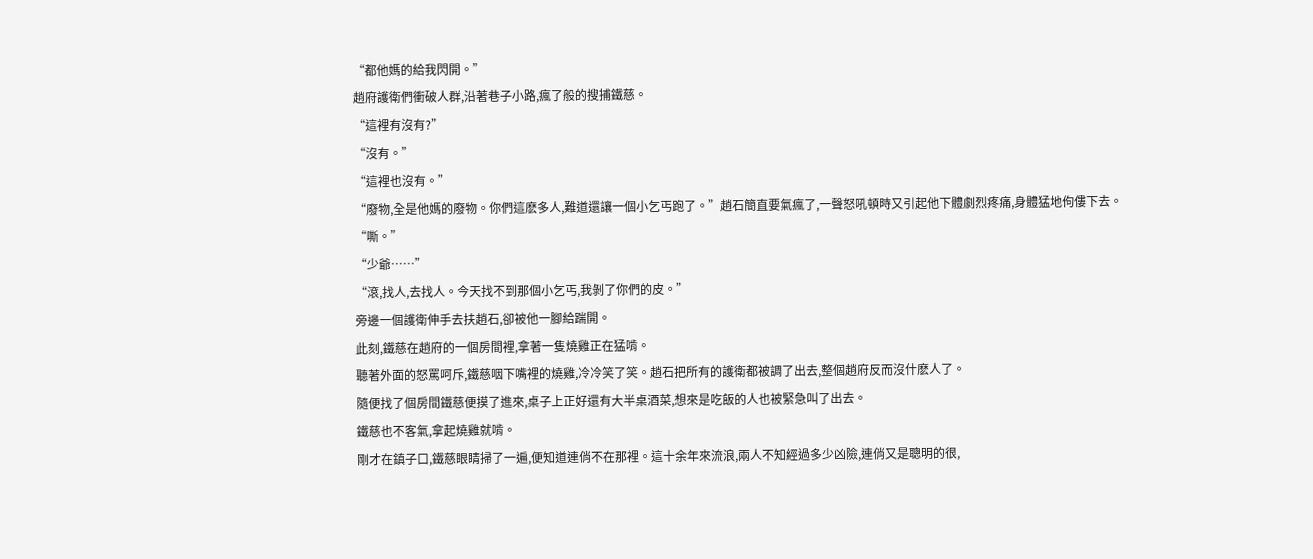“都他媽的給我閃開。”
趙府護衛們衝破人群,沿著巷子小路,瘋了般的搜捕鐵慈。
“這裡有沒有?”
“沒有。”
“這裡也沒有。”
“廢物,全是他媽的廢物。你們這麽多人,難道還讓一個小乞丐跑了。”趙石簡直要氣瘋了,一聲怒吼頓時又引起他下體劇烈疼痛,身體猛地佝僂下去。
“嘶。”
“少爺……”
“滾,找人,去找人。今天找不到那個小乞丐,我剝了你們的皮。”
旁邊一個護衛伸手去扶趙石,卻被他一腳給踹開。
此刻,鐵慈在趙府的一個房間裡,拿著一隻燒雞正在猛啃。
聽著外面的怒罵呵斥,鐵慈咽下嘴裡的燒雞,冷冷笑了笑。趙石把所有的護衛都被調了出去,整個趙府反而沒什麽人了。
隨便找了個房間鐵慈便摸了進來,桌子上正好還有大半桌酒菜,想來是吃飯的人也被緊急叫了出去。
鐵慈也不客氣,拿起燒雞就啃。
剛才在鎮子口,鐵慈眼睛掃了一遍,便知道連俏不在那裡。這十余年來流浪,兩人不知經過多少凶險,連俏又是聰明的很,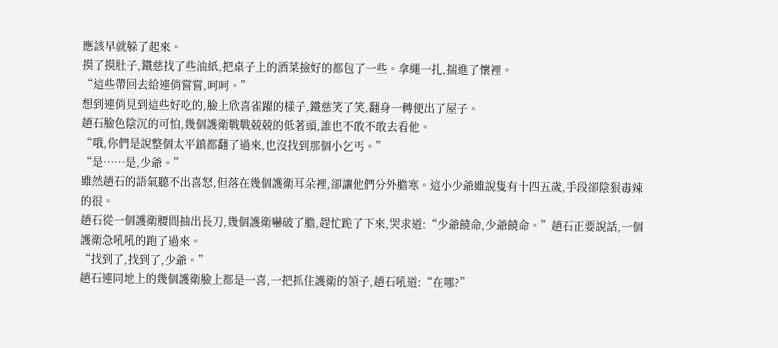應該早就躲了起來。
摸了摸肚子,鐵慈找了些油紙,把桌子上的酒菜撿好的都包了一些。拿繩一扎,揣進了懷裡。
“這些帶回去給連俏嘗嘗,呵呵。”
想到連俏見到這些好吃的,臉上欣喜雀躍的樣子,鐵慈笑了笑,翻身一轉便出了屋子。
趙石臉色陰沉的可怕,幾個護衛戰戰兢兢的低著頭,誰也不敢不敢去看他。
“哦,你們是說整個太平鎮都翻了過來,也沒找到那個小乞丐。”
“是……是,少爺。”
雖然趙石的語氣聽不出喜怒,但落在幾個護衛耳朵裡,卻讓他們分外膽寒。這小少爺雖說隻有十四五歲,手段卻陰狠毒辣的很。
趙石從一個護衛腰間抽出長刀,幾個護衛嚇破了膽,趕忙跪了下來,哭求道:“少爺饒命,少爺饒命。”趙石正要說話,一個護衛急吼吼的跑了過來。
“找到了,找到了,少爺。”
趙石連同地上的幾個護衛臉上都是一喜,一把抓住護衛的領子,趙石吼道:“在哪?”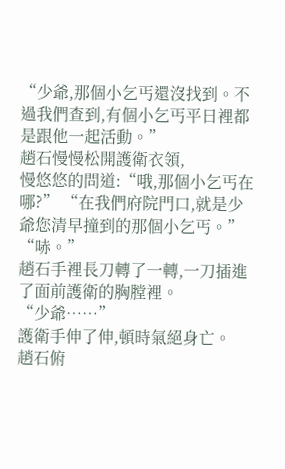“少爺,那個小乞丐還沒找到。不過我們查到,有個小乞丐平日裡都是跟他一起活動。”
趙石慢慢松開護衛衣領,
慢悠悠的問道:“哦,那個小乞丐在哪?” “在我們府院門口,就是少爺您清早撞到的那個小乞丐。”
“哧。”
趙石手裡長刀轉了一轉,一刀插進了面前護衛的胸膛裡。
“少爺……”
護衛手伸了伸,頓時氣絕身亡。
趙石俯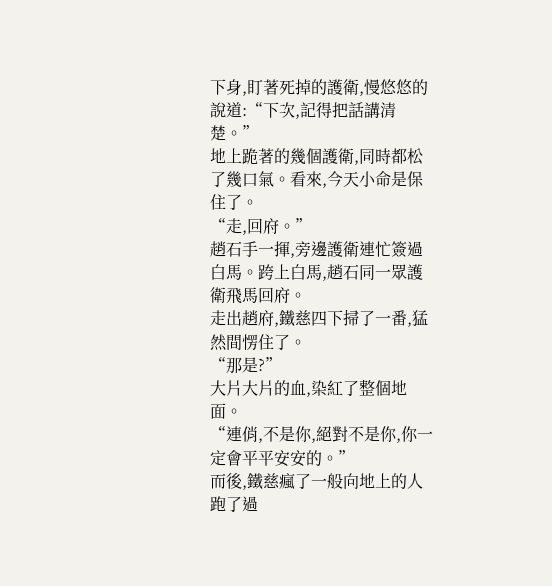下身,盯著死掉的護衛,慢悠悠的說道:“下次,記得把話講清楚。”
地上跪著的幾個護衛,同時都松了幾口氣。看來,今天小命是保住了。
“走,回府。”
趙石手一揮,旁邊護衛連忙簽過白馬。跨上白馬,趙石同一眾護衛飛馬回府。
走出趙府,鐵慈四下掃了一番,猛然間愣住了。
“那是?”
大片大片的血,染紅了整個地面。
“連俏,不是你,絕對不是你,你一定會平平安安的。”
而後,鐵慈瘋了一般向地上的人跑了過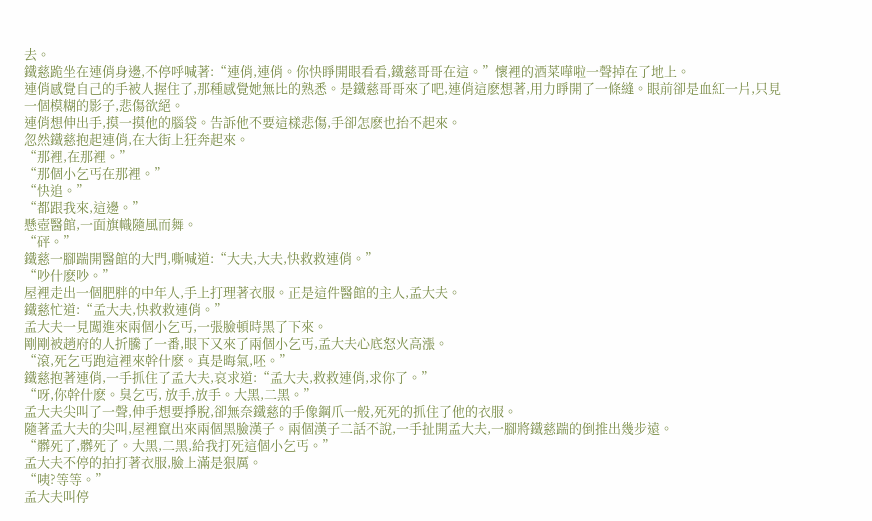去。
鐵慈跪坐在連俏身邊,不停呼喊著:“連俏,連俏。你快睜開眼看看,鐵慈哥哥在這。”懷裡的酒菜嘩啦一聲掉在了地上。
連俏感覺自己的手被人握住了,那種感覺她無比的熟悉。是鐵慈哥哥來了吧,連俏這麽想著,用力睜開了一條縫。眼前卻是血紅一片,只見一個模糊的影子,悲傷欲絕。
連俏想伸出手,摸一摸他的腦袋。告訴他不要這樣悲傷,手卻怎麽也抬不起來。
忽然鐵慈抱起連俏,在大街上狂奔起來。
“那裡,在那裡。”
“那個小乞丐在那裡。”
“快追。”
“都跟我來,這邊。”
懸壺醫館,一面旗幟隨風而舞。
“砰。”
鐵慈一腳踹開醫館的大門,嘶喊道:“大夫,大夫,快救救連俏。”
“吵什麽吵。”
屋裡走出一個肥胖的中年人,手上打理著衣服。正是這件醫館的主人,孟大夫。
鐵慈忙道:“孟大夫,快救救連俏。”
孟大夫一見闖進來兩個小乞丐,一張臉頓時黑了下來。
剛剛被趙府的人折騰了一番,眼下又來了兩個小乞丐,孟大夫心底怒火高漲。
“滾,死乞丐跑這裡來幹什麽。真是晦氣,呸。”
鐵慈抱著連俏,一手抓住了孟大夫,哀求道:“孟大夫,救救連俏,求你了。”
“呀,你幹什麽。臭乞丐, 放手,放手。大黑,二黑。”
孟大夫尖叫了一聲,伸手想要掙脫,卻無奈鐵慈的手像鋼爪一般,死死的抓住了他的衣服。
隨著孟大夫的尖叫,屋裡竄出來兩個黑臉漢子。兩個漢子二話不說,一手扯開孟大夫,一腳將鐵慈踹的倒推出幾步遠。
“髒死了,髒死了。大黑,二黑,給我打死這個小乞丐。”
孟大夫不停的拍打著衣服,臉上滿是狠厲。
“咦?等等。”
孟大夫叫停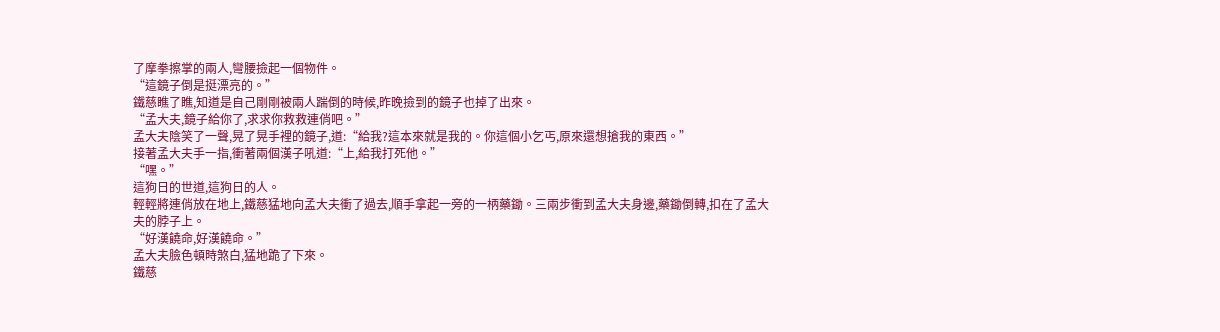了摩拳擦掌的兩人,彎腰撿起一個物件。
“這鏡子倒是挺漂亮的。”
鐵慈瞧了瞧,知道是自己剛剛被兩人踹倒的時候,昨晚撿到的鏡子也掉了出來。
“孟大夫,鏡子給你了,求求你救救連俏吧。”
孟大夫陰笑了一聲,晃了晃手裡的鏡子,道:“給我?這本來就是我的。你這個小乞丐,原來還想搶我的東西。”
接著孟大夫手一指,衝著兩個漢子吼道:“上,給我打死他。”
“嘿。”
這狗日的世道,這狗日的人。
輕輕將連俏放在地上,鐵慈猛地向孟大夫衝了過去,順手拿起一旁的一柄藥鋤。三兩步衝到孟大夫身邊,藥鋤倒轉,扣在了孟大夫的脖子上。
“好漢饒命,好漢饒命。”
孟大夫臉色頓時煞白,猛地跪了下來。
鐵慈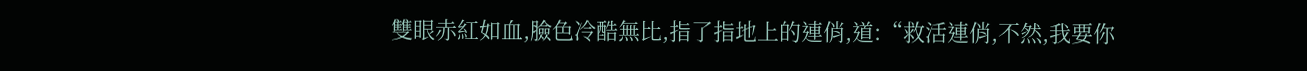雙眼赤紅如血,臉色冷酷無比,指了指地上的連俏,道:“救活連俏,不然,我要你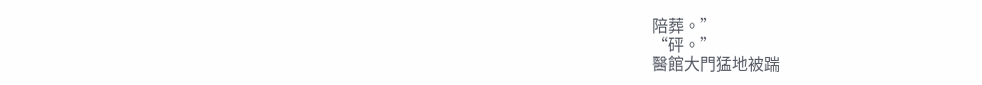陪葬。”
“砰。”
醫館大門猛地被踹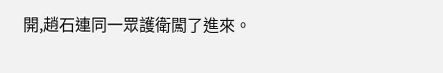開,趙石連同一眾護衛闖了進來。